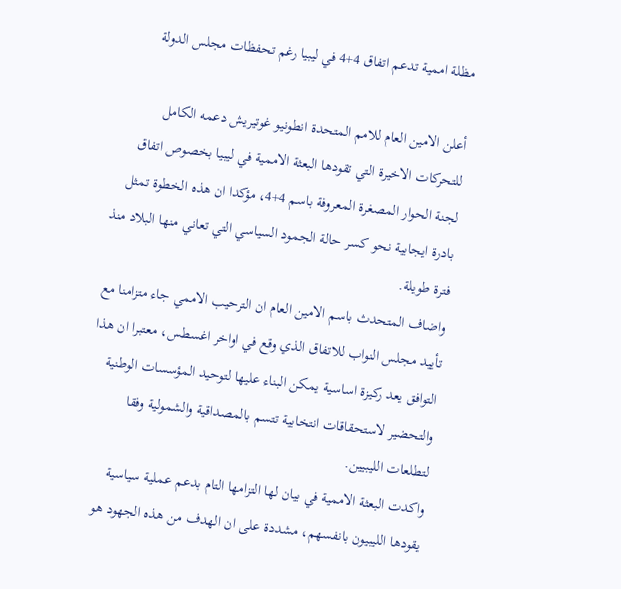مظلة اممية تدعم اتفاق 4+4 في ليبيا رغم تحفظات مجلس الدولة

أعلن الامين العام للامم المتحدة انطونيو غوتيريش دعمه الكامل للتحركات الاخيرة التي تقودها البعثة الاممية في ليبيا بخصوص اتفاق لجنة الحوار المصغرة المعروفة باسم 4+4، مؤكدا ان هذه الخطوة تمثل بادرة ايجابية نحو كسر حالة الجمود السياسي التي تعاني منها البلاد منذ فترة طويلة.
واضاف المتحدث باسم الامين العام ان الترحيب الاممي جاء متزامنا مع تأييد مجلس النواب للاتفاق الذي وقع في اواخر اغسطس، معتبرا ان هذا التوافق يعد ركيزة اساسية يمكن البناء عليها لتوحيد المؤسسات الوطنية والتحضير لاستحقاقات انتخابية تتسم بالمصداقية والشمولية وفقا لتطلعات الليبيين.
واكدت البعثة الاممية في بيان لها التزامها التام بدعم عملية سياسية يقودها الليبيون بانفسهم، مشددة على ان الهدف من هذه الجهود هو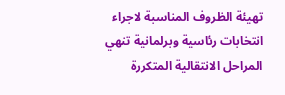تهيئة الظروف المناسبة لاجراء انتخابات رئاسية وبرلمانية تنهي المراحل الانتقالية المتكررة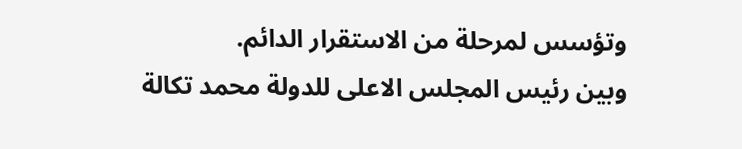وتؤسس لمرحلة من الاستقرار الدائم.
وبين رئيس المجلس الاعلى للدولة محمد تكالة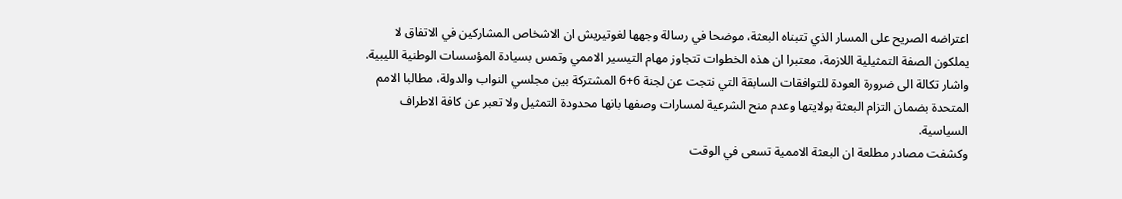اعتراضه الصريح على المسار الذي تتبناه البعثة، موضحا في رسالة وجهها لغوتيريش ان الاشخاص المشاركين في الاتفاق لا يملكون الصفة التمثيلية اللازمة، معتبرا ان هذه الخطوات تتجاوز مهام التيسير الاممي وتمس بسيادة المؤسسات الوطنية الليبية.
واشار تكالة الى ضرورة العودة للتوافقات السابقة التي نتجت عن لجنة 6+6 المشتركة بين مجلسي النواب والدولة، مطالبا الامم المتحدة بضمان التزام البعثة بولايتها وعدم منح الشرعية لمسارات وصفها بانها محدودة التمثيل ولا تعبر عن كافة الاطراف السياسية.
وكشفت مصادر مطلعة ان البعثة الاممية تسعى في الوقت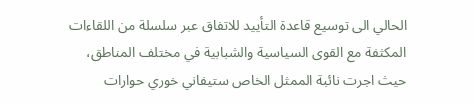الحالي الى توسيع قاعدة التأييد للاتفاق عبر سلسلة من اللقاءات المكثفة مع القوى السياسية والشبابية في مختلف المناطق، حيث اجرت نائبة الممثل الخاص ستيفاني خوري حوارات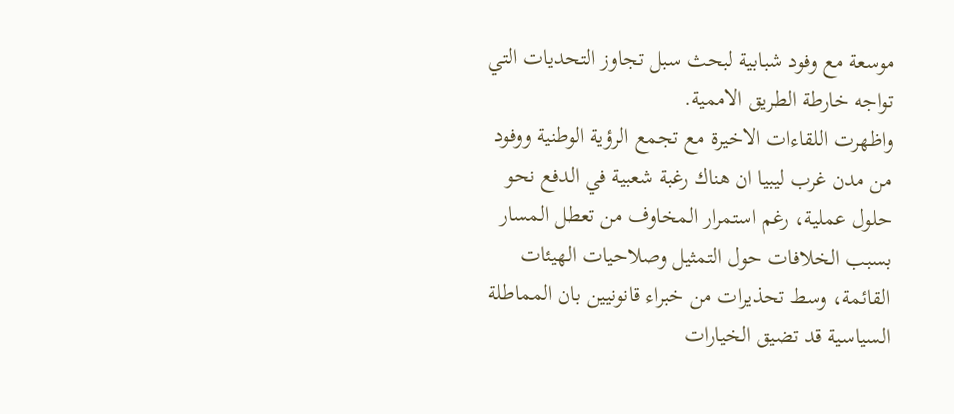موسعة مع وفود شبابية لبحث سبل تجاوز التحديات التي تواجه خارطة الطريق الاممية.
واظهرت اللقاءات الاخيرة مع تجمع الرؤية الوطنية ووفود من مدن غرب ليبيا ان هناك رغبة شعبية في الدفع نحو حلول عملية، رغم استمرار المخاوف من تعطل المسار بسبب الخلافات حول التمثيل وصلاحيات الهيئات القائمة، وسط تحذيرات من خبراء قانونيين بان المماطلة السياسية قد تضيق الخيارات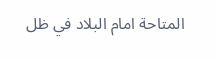المتاحة امام البلاد في ظل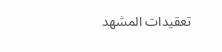تعقيدات المشهد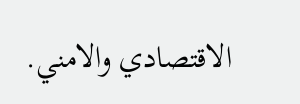الاقتصادي والامني.